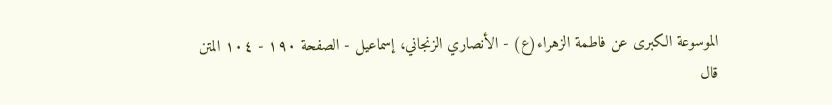الموسوعة الكبرى عن فاطمة الزهراء(ع) - الأنصاري الزنجاني، إسماعيل - الصفحة ١٩٠ - ١٠٤ المتن
قال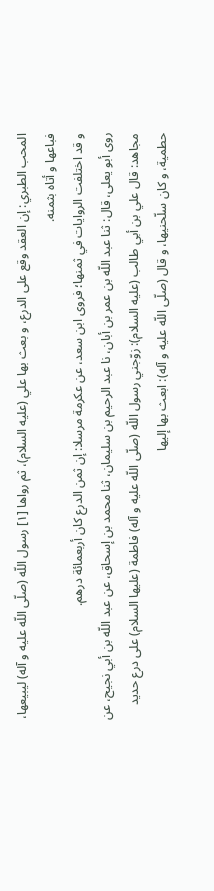المحب الطبري: إن العقد وقع على الدرع، و بعث بها علي (عليه السلام)، ثم رواها [١] رسول اللّه (صلّى اللّه عليه و آله) ليبيعها، فباعها و أتاه بثمنه.
و قد اختلفت الروايات في ثمنها؛ فروى ابن سعد، عن عكرمة مرسلا: إن ثمن الدرع كان أربعمائة درهم.
روى أبو يعلى، قال: ثنا عبد اللّه بن عمر بن أبان، نا عبد الرحيم بن سليمان، ثنا محمد بن إسحاق، عن عبد اللّه بن أبي نجيح، عن مجاهد: قال علي بن أبي طالب (عليه السلام): زوّجني رسول اللّه (صلّى اللّه عليه و آله) فاطمة (عليها السلام) على درع حديد حطمية، و كان سلّحنيها، و قال (صلّى اللّه عليه و آله): ابعث بها إليها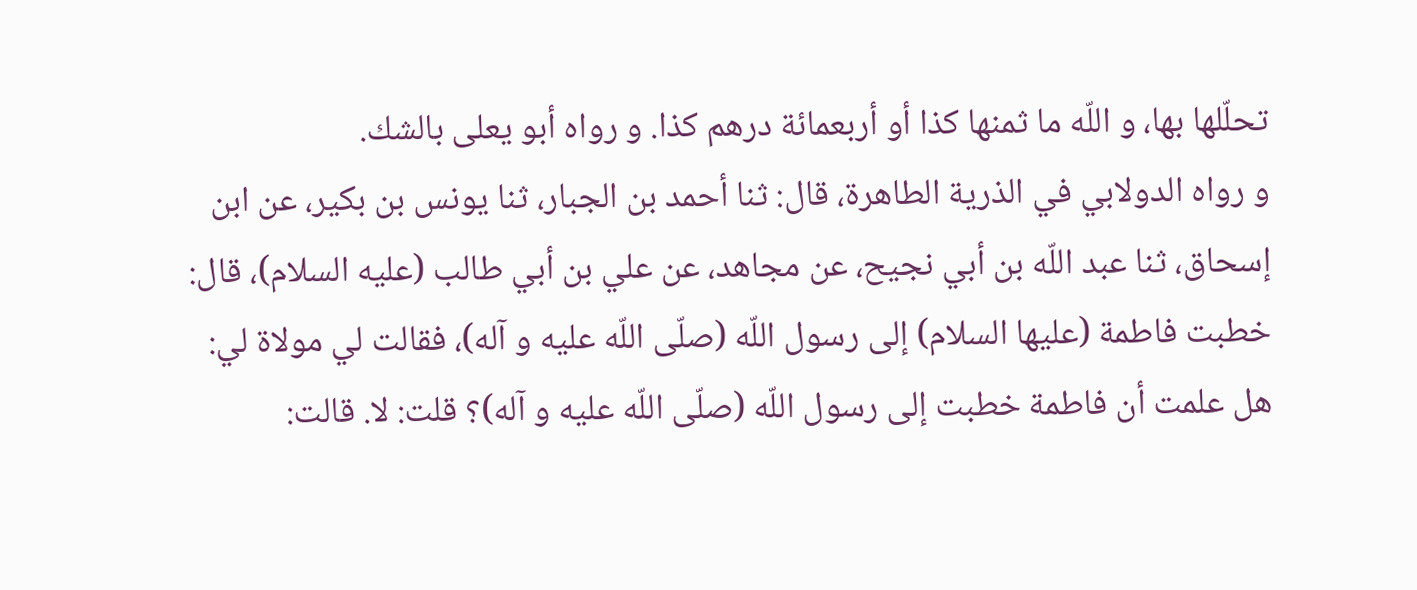تحلّلها بها، و اللّه ما ثمنها كذا أو أربعمائة درهم كذا. و رواه أبو يعلى بالشك.
و رواه الدولابي في الذرية الطاهرة، قال: ثنا أحمد بن الجبار، ثنا يونس بن بكير، عن ابن إسحاق، ثنا عبد اللّه بن أبي نجيح، عن مجاهد، عن علي بن أبي طالب (عليه السلام)، قال: خطبت فاطمة (عليها السلام) إلى رسول اللّه (صلّى اللّه عليه و آله)، فقالت لي مولاة لي: هل علمت أن فاطمة خطبت إلى رسول اللّه (صلّى اللّه عليه و آله)؟ قلت: لا. قالت: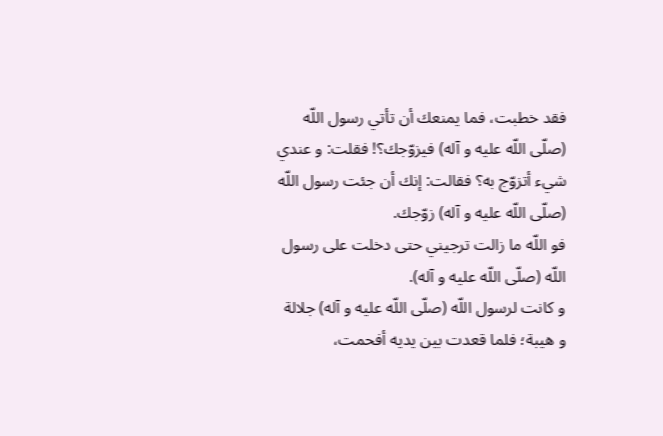فقد خطبت، فما يمنعك أن تأتي رسول اللّه (صلّى اللّه عليه و آله) فيزوّجك؟! فقلت: و عندي شيء أتزوّج به؟ فقالت: إنك أن جئت رسول اللّه (صلّى اللّه عليه و آله) زوّجك.
فو اللّه ما زالت ترجيني حتى دخلت على رسول اللّه (صلّى اللّه عليه و آله).
و كانت لرسول اللّه (صلّى اللّه عليه و آله) جلالة و هيبة؛ فلما قعدت بين يديه أفحمت،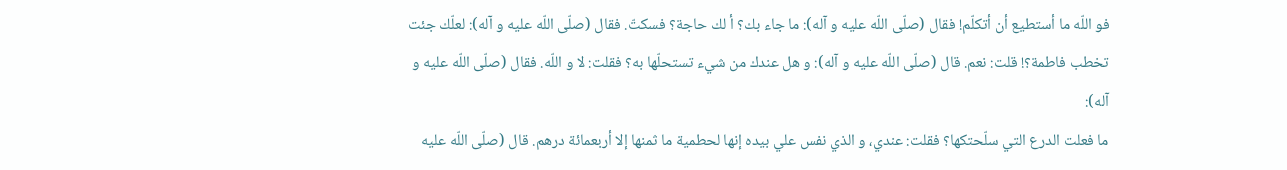فو اللّه ما أستطيع أن أتكلّم! فقال (صلّى اللّه عليه و آله): ما جاء بك؟ أ لك حاجة؟ فسكتّ. فقال (صلّى اللّه عليه و آله): لعلّك جئت تخطب فاطمة؟! قلت: نعم. قال (صلّى اللّه عليه و آله): و هل عندك من شيء تستحلّها به؟ فقلت: لا و اللّه. فقال (صلّى اللّه عليه و آله):
ما فعلت الدرع التي سلّحتكها؟ فقلت: عندي، و الذي نفس علي بيده إنها لحطمية ما ثمنها إلا أربعمائة درهم. قال (صلّى اللّه عليه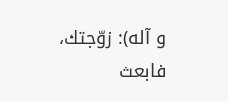و آله): زوّجتك، فابعث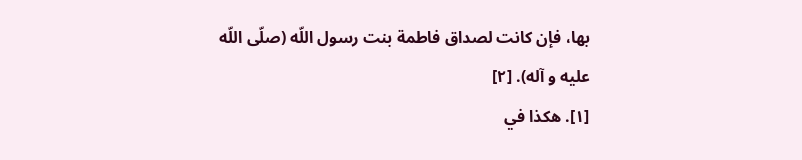بها، فإن كانت لصداق فاطمة بنت رسول اللّه (صلّى اللّه عليه و آله). [٢]
[١]. هكذا في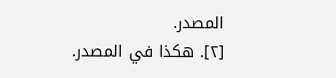المصدر.
[٢]. هكذا في المصدر.